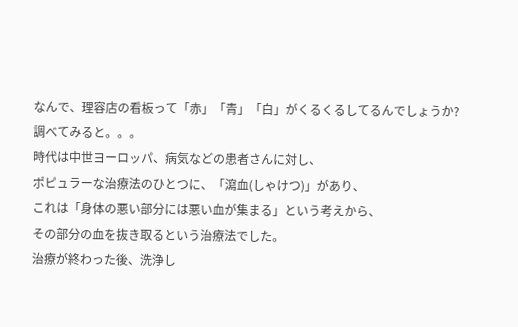なんで、理容店の看板って「赤」「青」「白」がくるくるしてるんでしょうか?
調べてみると。。。
時代は中世ヨーロッパ、病気などの患者さんに対し、
ポピュラーな治療法のひとつに、「瀉血(しゃけつ)」があり、
これは「身体の悪い部分には悪い血が集まる」という考えから、
その部分の血を抜き取るという治療法でした。
治療が終わった後、洗浄し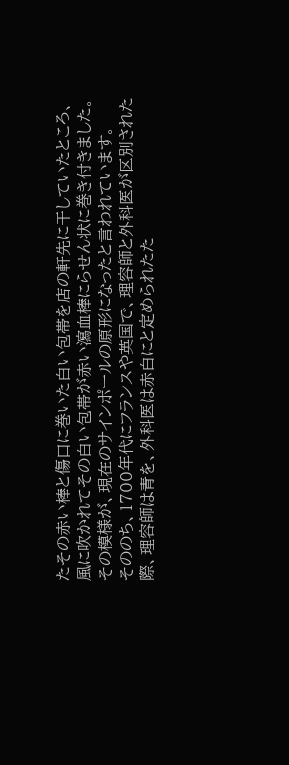たその赤い棒と傷口に巻いた白い包帯を店の軒先に干していたところ、風に吹かれてその白い包帯が赤い瀉血棒にらせん状に巻き付きました。
その模様が、現在のサインポールの原形になったと言われています。
そののち、1700年代にフランスや英国で、理容師と外科医が区別された際、理容師は青を、外科医は赤白にと定められたた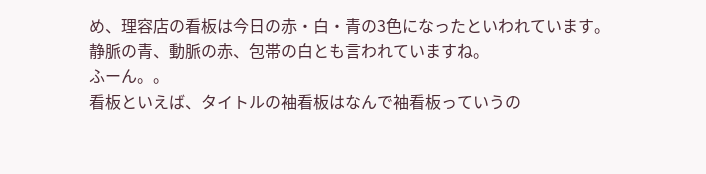め、理容店の看板は今日の赤・白・青の3色になったといわれています。
静脈の青、動脈の赤、包帯の白とも言われていますね。
ふーん。。
看板といえば、タイトルの袖看板はなんで袖看板っていうの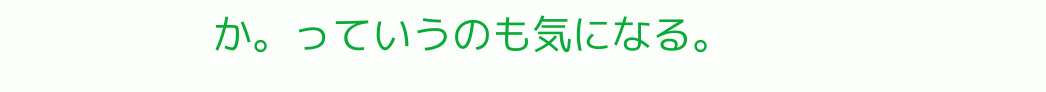か。っていうのも気になる。